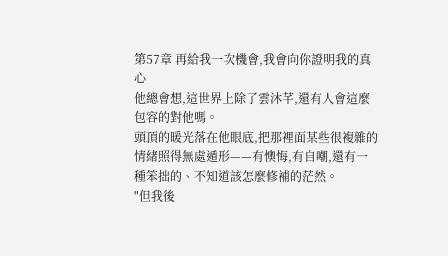第57章 再給我一次機會,我會向你證明我的真心
他總會想,這世界上除了雲沐芊,還有人會這麼包容的對他嗎。
頭頂的暖光落在他眼底,把那裡面某些很複雜的情緒照得無處遁形——有懊悔,有自嘲,還有一種笨拙的、不知道該怎麼修補的茫然。
"但我後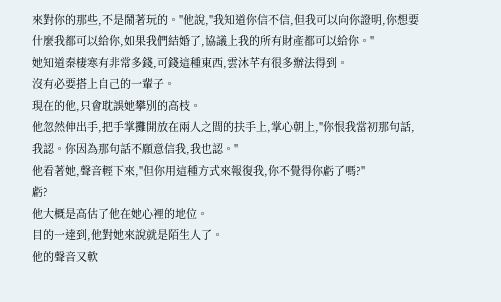來對你的那些,不是鬧著玩的。"他說,"我知道你信不信,但我可以向你證明,你想要什麼我都可以給你,如果我們結婚了,協議上我的所有財產都可以給你。"
她知道秦棲寒有非常多錢,可錢這種東西,雲沐芊有很多辦法得到。
沒有必要搭上自己的一輩子。
現在的他,只會耽誤她攀別的高枝。
他忽然伸出手,把手掌攤開放在兩人之間的扶手上,掌心朝上,"你恨我當初那句話,我認。你因為那句話不願意信我,我也認。"
他看著她,聲音輕下來,"但你用這種方式來報復我,你不覺得你虧了嗎?"
虧?
他大概是高估了他在她心裡的地位。
目的一達到,他對她來說就是陌生人了。
他的聲音又軟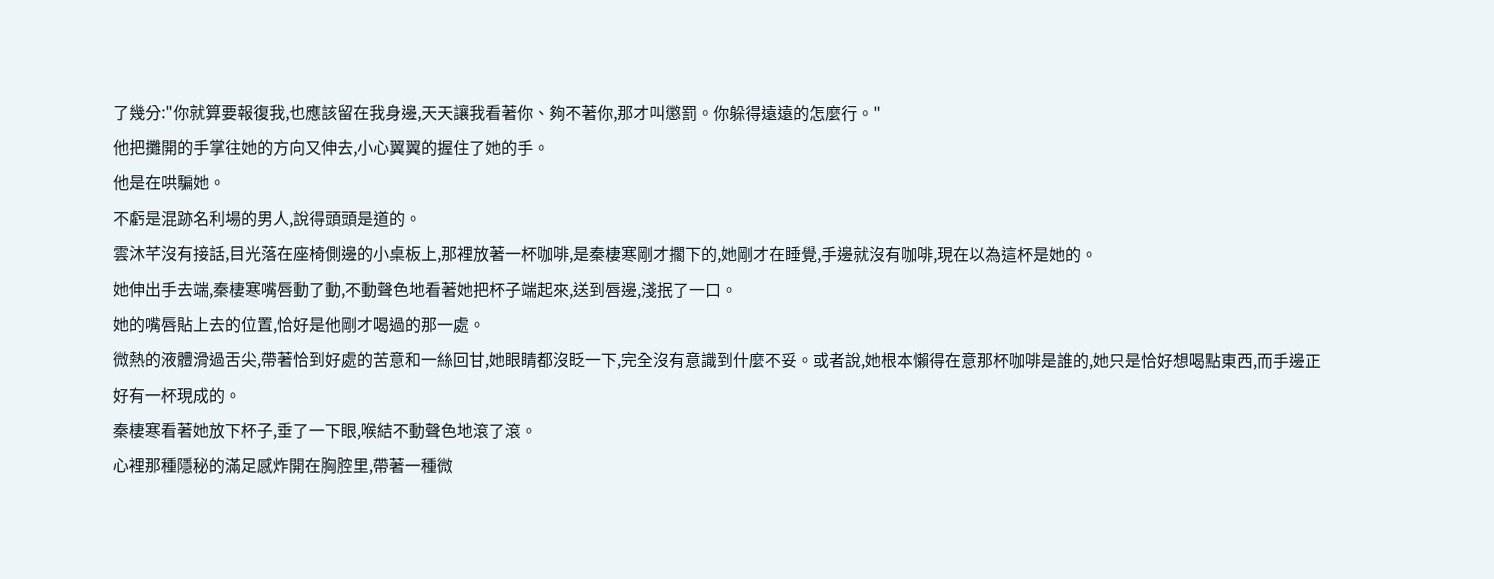了幾分:"你就算要報復我,也應該留在我身邊,天天讓我看著你、夠不著你,那才叫懲罰。你躲得遠遠的怎麼行。"
他把攤開的手掌往她的方向又伸去,小心翼翼的握住了她的手。
他是在哄騙她。
不虧是混跡名利場的男人,說得頭頭是道的。
雲沐芊沒有接話,目光落在座椅側邊的小桌板上,那裡放著一杯咖啡,是秦棲寒剛才擱下的,她剛才在睡覺,手邊就沒有咖啡,現在以為這杯是她的。
她伸出手去端,秦棲寒嘴唇動了動,不動聲色地看著她把杯子端起來,送到唇邊,淺抿了一口。
她的嘴唇貼上去的位置,恰好是他剛才喝過的那一處。
微熱的液體滑過舌尖,帶著恰到好處的苦意和一絲回甘,她眼睛都沒眨一下,完全沒有意識到什麼不妥。或者說,她根本懶得在意那杯咖啡是誰的,她只是恰好想喝點東西,而手邊正好有一杯現成的。
秦棲寒看著她放下杯子,垂了一下眼,喉結不動聲色地滾了滾。
心裡那種隱秘的滿足感炸開在胸腔里,帶著一種微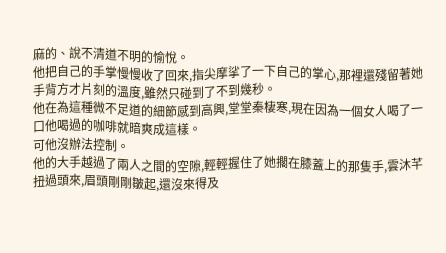麻的、說不清道不明的愉悅。
他把自己的手掌慢慢收了回來,指尖摩挲了一下自己的掌心,那裡還殘留著她手背方才片刻的溫度,雖然只碰到了不到幾秒。
他在為這種微不足道的細節感到高興,堂堂秦棲寒,現在因為一個女人喝了一口他喝過的咖啡就暗爽成這樣。
可他沒辦法控制。
他的大手越過了兩人之間的空隙,輕輕握住了她擱在膝蓋上的那隻手,雲沐芊扭過頭來,眉頭剛剛皺起,還沒來得及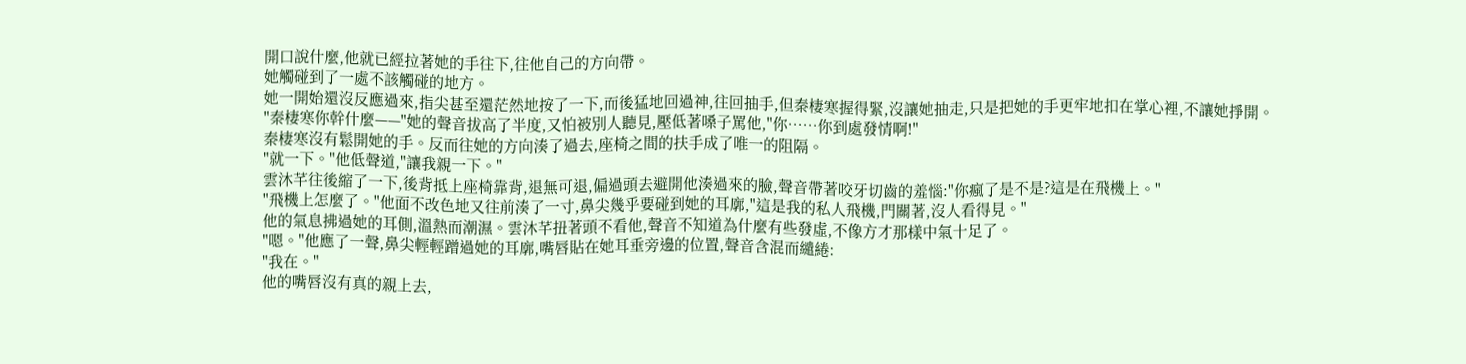開口說什麼,他就已經拉著她的手往下,往他自己的方向帶。
她觸碰到了一處不該觸碰的地方。
她一開始還沒反應過來,指尖甚至還茫然地按了一下,而後猛地回過神,往回抽手,但秦棲寒握得緊,沒讓她抽走,只是把她的手更牢地扣在掌心裡,不讓她掙開。
"秦棲寒你幹什麼——"她的聲音拔高了半度,又怕被別人聽見,壓低著嗓子罵他,"你……你到處發情啊!"
秦棲寒沒有鬆開她的手。反而往她的方向湊了過去,座椅之間的扶手成了唯一的阻隔。
"就一下。"他低聲道,"讓我親一下。"
雲沐芊往後縮了一下,後背抵上座椅靠背,退無可退,偏過頭去避開他湊過來的臉,聲音帶著咬牙切齒的羞惱:"你瘋了是不是?這是在飛機上。"
"飛機上怎麼了。"他面不改色地又往前湊了一寸,鼻尖幾乎要碰到她的耳廓,"這是我的私人飛機,門關著,沒人看得見。"
他的氣息拂過她的耳側,溫熱而潮濕。雲沐芊扭著頭不看他,聲音不知道為什麼有些發虛,不像方才那樣中氣十足了。
"嗯。"他應了一聲,鼻尖輕輕蹭過她的耳廓,嘴唇貼在她耳垂旁邊的位置,聲音含混而繾綣:
"我在。"
他的嘴唇沒有真的親上去,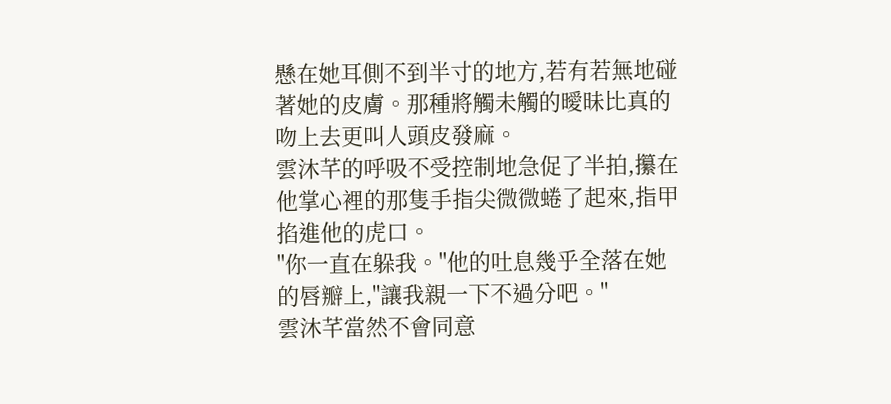懸在她耳側不到半寸的地方,若有若無地碰著她的皮膚。那種將觸未觸的曖昧比真的吻上去更叫人頭皮發麻。
雲沐芊的呼吸不受控制地急促了半拍,攥在他掌心裡的那隻手指尖微微蜷了起來,指甲掐進他的虎口。
"你一直在躲我。"他的吐息幾乎全落在她的唇瓣上,"讓我親一下不過分吧。"
雲沐芊當然不會同意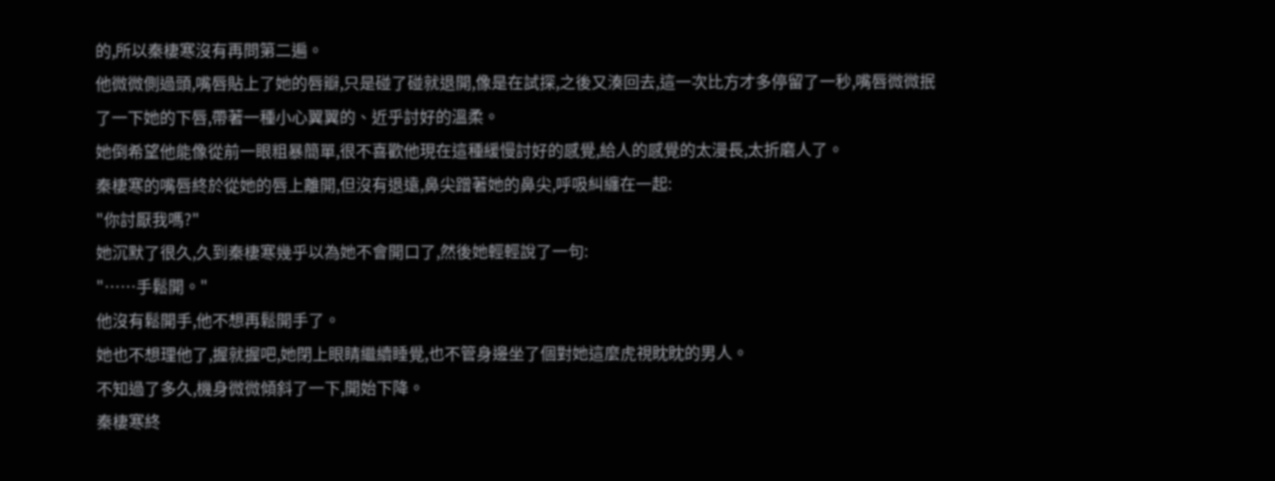的,所以秦棲寒沒有再問第二遍。
他微微側過頭,嘴唇貼上了她的唇瓣,只是碰了碰就退開,像是在試探,之後又湊回去,這一次比方才多停留了一秒,嘴唇微微抿了一下她的下唇,帶著一種小心翼翼的、近乎討好的溫柔。
她倒希望他能像從前一眼粗暴簡單,很不喜歡他現在這種緩慢討好的感覺,給人的感覺的太漫長,太折磨人了。
秦棲寒的嘴唇終於從她的唇上離開,但沒有退遠,鼻尖蹭著她的鼻尖,呼吸糾纏在一起:
"你討厭我嗎?"
她沉默了很久,久到秦棲寒幾乎以為她不會開口了,然後她輕輕說了一句:
"……手鬆開。"
他沒有鬆開手,他不想再鬆開手了。
她也不想理他了,握就握吧,她閉上眼睛繼續睡覺,也不管身邊坐了個對她這麼虎視眈眈的男人。
不知過了多久,機身微微傾斜了一下,開始下降。
秦棲寒終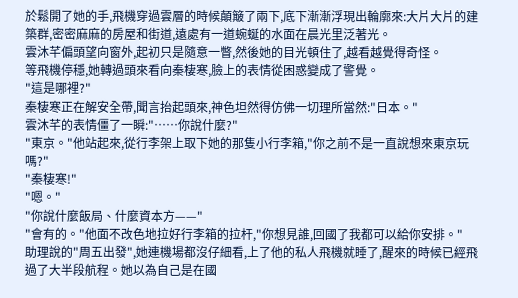於鬆開了她的手,飛機穿過雲層的時候顛簸了兩下,底下漸漸浮現出輪廓來:大片大片的建築群,密密麻麻的房屋和街道,遠處有一道蜿蜒的水面在晨光里泛著光。
雲沐芊偏頭望向窗外,起初只是隨意一瞥,然後她的目光頓住了,越看越覺得奇怪。
等飛機停穩,她轉過頭來看向秦棲寒,臉上的表情從困惑變成了警覺。
"這是哪裡?"
秦棲寒正在解安全帶,聞言抬起頭來,神色坦然得仿佛一切理所當然:"日本。"
雲沐芊的表情僵了一瞬:"……你說什麼?"
"東京。"他站起來,從行李架上取下她的那隻小行李箱,"你之前不是一直說想來東京玩嗎?"
"秦棲寒!"
"嗯。"
"你說什麼飯局、什麼資本方——"
"會有的。"他面不改色地拉好行李箱的拉杆,"你想見誰,回國了我都可以給你安排。"
助理說的"周五出發",她連機場都沒仔細看,上了他的私人飛機就睡了,醒來的時候已經飛過了大半段航程。她以為自己是在國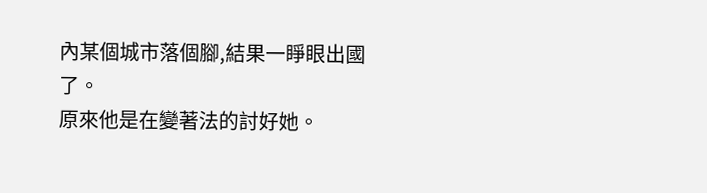內某個城市落個腳,結果一睜眼出國了。
原來他是在變著法的討好她。